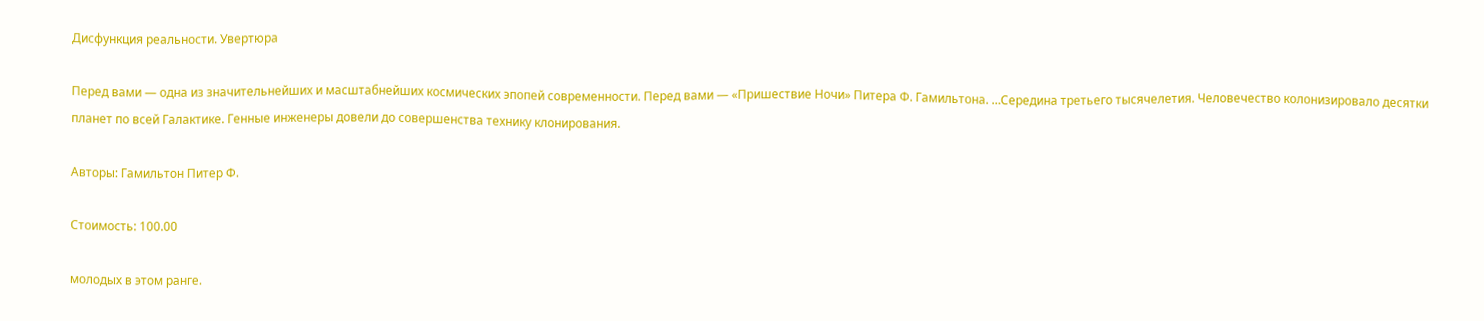Дисфункция реальности. Увертюра

Перед вами — одна из значительнейших и масштабнейших космических эпопей современности. Перед вами — «Пришествие Ночи» Питера Ф. Гамильтона. …Середина третьего тысячелетия. Человечество колонизировало десятки планет по всей Галактике. Генные инженеры довели до совершенства технику клонирования.

Авторы: Гамильтон Питер Ф.

Стоимость: 100.00

молодых в этом ранге.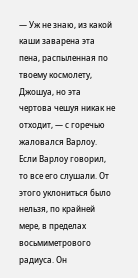— Уж не знаю, из какой каши заварена эта пена, распыленная по твоему космолету, Джошуа, но эта чертова чешуя никак не отходит, — с горечью жаловался Варлоу.
Если Варлоу говорил, то все его слушали. От этого уклониться было нельзя, по крайней мере, в пределах восьмиметрового радиуса. Он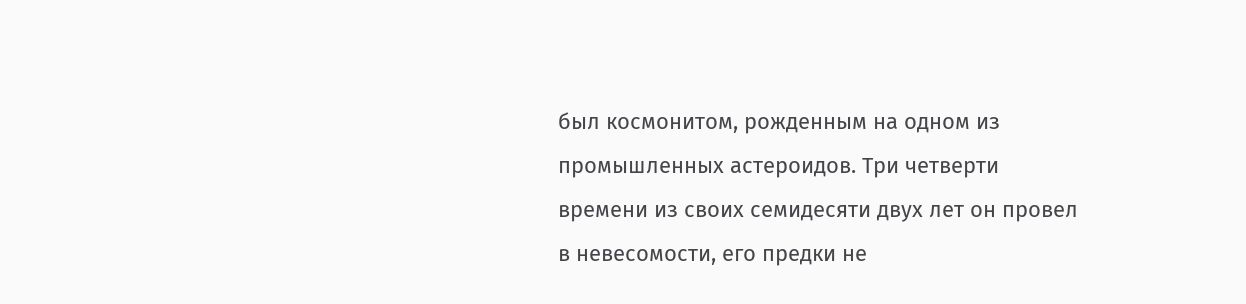был космонитом, рожденным на одном из промышленных астероидов. Три четверти времени из своих семидесяти двух лет он провел в невесомости, его предки не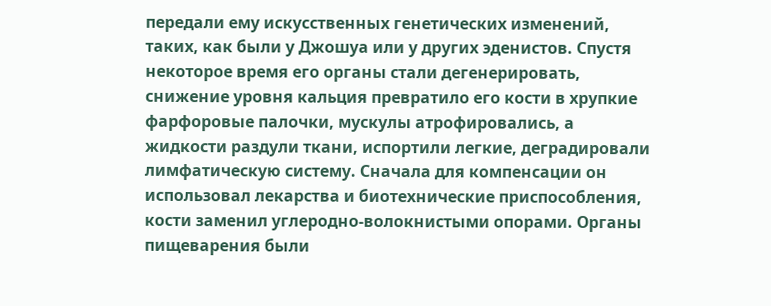передали ему искусственных генетических изменений, таких, как были у Джошуа или у других эденистов. Спустя некоторое время его органы стали дегенерировать, снижение уровня кальция превратило его кости в хрупкие фарфоровые палочки, мускулы атрофировались, а жидкости раздули ткани, испортили легкие, деградировали лимфатическую систему. Сначала для компенсации он использовал лекарства и биотехнические приспособления, кости заменил углеродно-волокнистыми опорами. Органы пищеварения были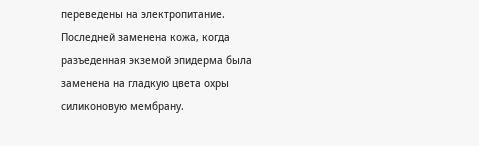переведены на электропитание. Последней заменена кожа, когда разъеденная экземой эпидерма была заменена на гладкую цвета охры силиконовую мембрану.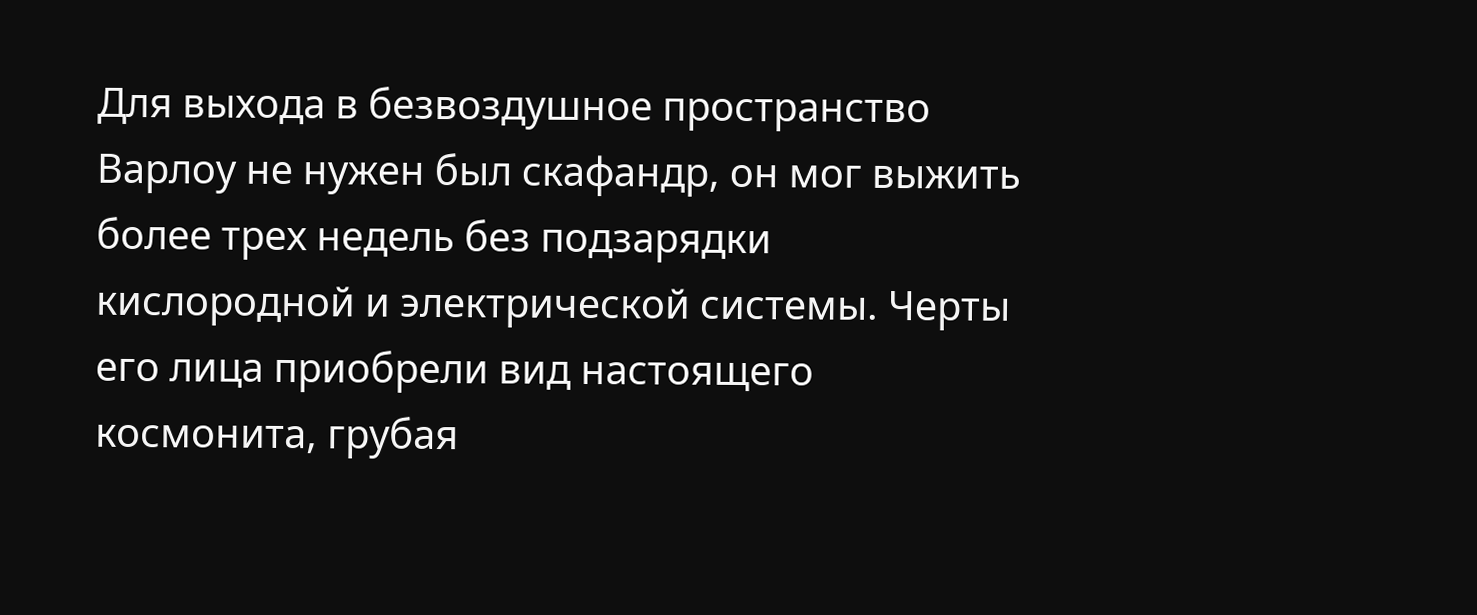Для выхода в безвоздушное пространство Варлоу не нужен был скафандр, он мог выжить более трех недель без подзарядки кислородной и электрической системы. Черты его лица приобрели вид настоящего космонита, грубая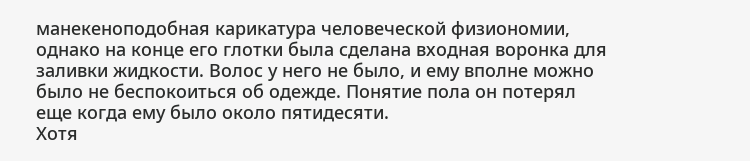манекеноподобная карикатура человеческой физиономии, однако на конце его глотки была сделана входная воронка для заливки жидкости. Волос у него не было, и ему вполне можно было не беспокоиться об одежде. Понятие пола он потерял еще когда ему было около пятидесяти.
Хотя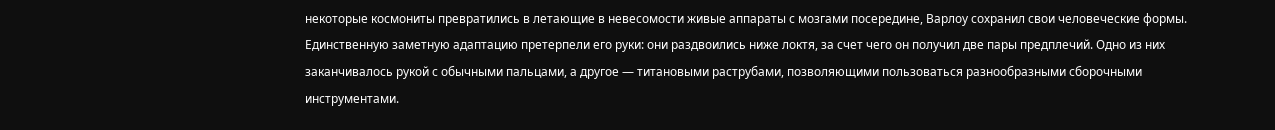некоторые космониты превратились в летающие в невесомости живые аппараты с мозгами посередине, Варлоу сохранил свои человеческие формы. Единственную заметную адаптацию претерпели его руки: они раздвоились ниже локтя, за счет чего он получил две пары предплечий. Одно из них заканчивалось рукой с обычными пальцами, а другое — титановыми раструбами, позволяющими пользоваться разнообразными сборочными инструментами.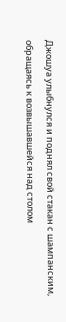Джошуа улыбнулся и поднял свой стакан с шампанским, обращаясь к возвышавшейся над столом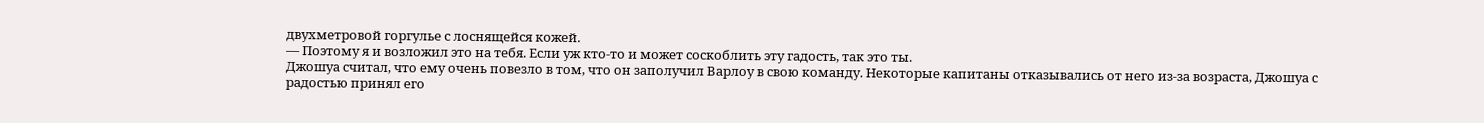двухметровой горгулье с лоснящейся кожей.
— Поэтому я и возложил это на тебя. Если уж кто-то и может соскоблить эту гадость, так это ты.
Джошуа считал, что ему очень повезло в том, что он заполучил Варлоу в свою команду. Некоторые капитаны отказывались от него из-за возраста, Джошуа с радостью принял его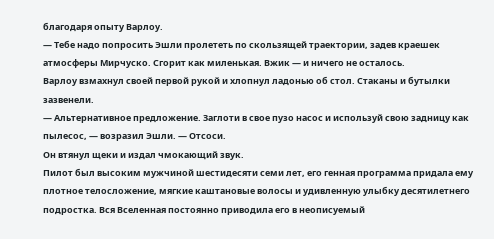благодаря опыту Варлоу.
— Тебе надо попросить Эшли пролететь по скользящей траектории, задев краешек атмосферы Мирчуско. Сгорит как миленькая. Вжик — и ничего не осталось.
Варлоу взмахнул своей первой рукой и хлопнул ладонью об стол. Стаканы и бутылки зазвенели.
— Альтернативное предложение. Заглоти в свое пузо насос и используй свою задницу как пылесос, — возразил Эшли. — Отсоси.
Он втянул щеки и издал чмокающий звук.
Пилот был высоким мужчиной шестидесяти семи лет, его генная программа придала ему плотное телосложение, мягкие каштановые волосы и удивленную улыбку десятилетнего подростка. Вся Вселенная постоянно приводила его в неописуемый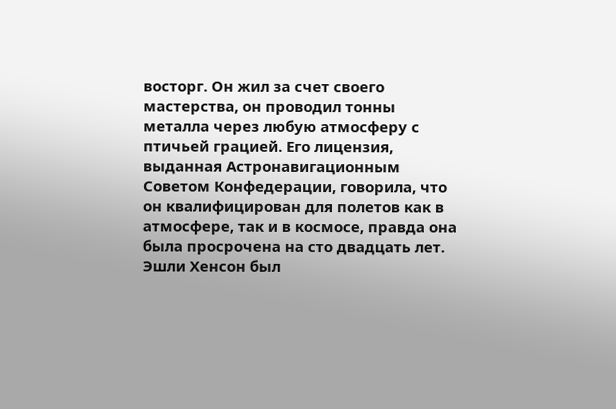восторг. Он жил за счет своего мастерства, он проводил тонны металла через любую атмосферу с птичьей грацией. Его лицензия, выданная Астронавигационным Советом Конфедерации, говорила, что он квалифицирован для полетов как в атмосфере, так и в космосе, правда она была просрочена на сто двадцать лет. Эшли Хенсон был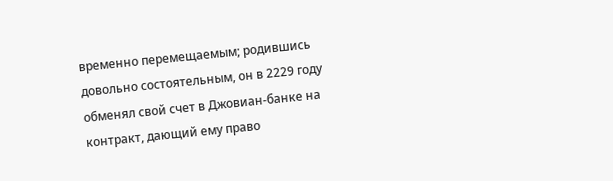временно перемещаемым; родившись довольно состоятельным, он в 2229 году обменял свой счет в Джовиан-банке на контракт, дающий ему право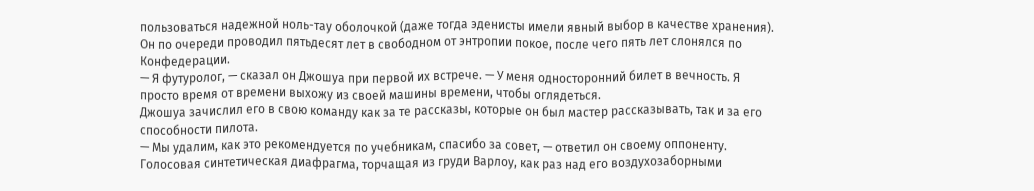пользоваться надежной ноль-тау оболочкой (даже тогда эденисты имели явный выбор в качестве хранения). Он по очереди проводил пятьдесят лет в свободном от энтропии покое, после чего пять лет слонялся по Конфедерации.
— Я футуролог, — сказал он Джошуа при первой их встрече. — У меня односторонний билет в вечность. Я просто время от времени выхожу из своей машины времени, чтобы оглядеться.
Джошуа зачислил его в свою команду как за те рассказы, которые он был мастер рассказывать, так и за его способности пилота.
— Мы удалим, как это рекомендуется по учебникам, спасибо за совет, — ответил он своему оппоненту.
Голосовая синтетическая диафрагма, торчащая из груди Варлоу, как раз над его воздухозаборными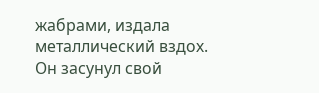жабрами, издала металлический вздох. Он засунул свой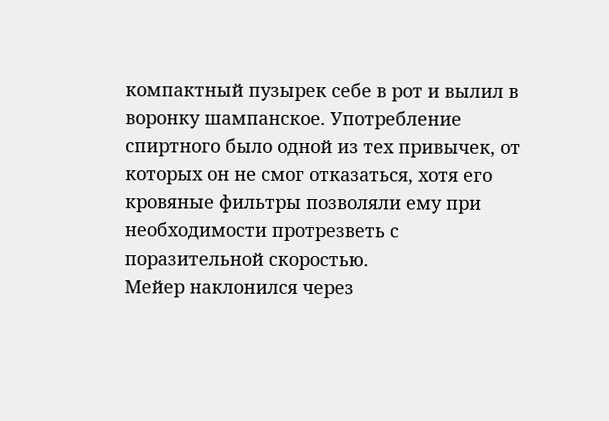компактный пузырек себе в рот и вылил в воронку шампанское. Употребление спиртного было одной из тех привычек, от которых он не смог отказаться, хотя его кровяные фильтры позволяли ему при необходимости протрезветь с поразительной скоростью.
Мейер наклонился через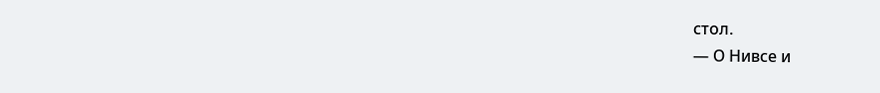стол.
— О Нивсе и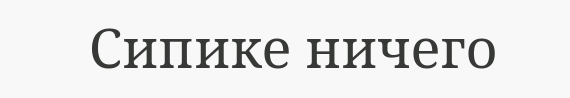Сипике ничего